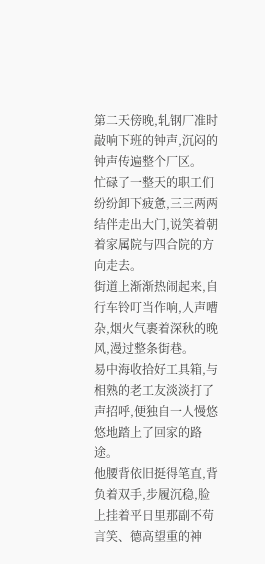第二天傍晚,轧钢厂准时敲响下班的钟声,沉闷的钟声传遍整个厂区。
忙碌了一整天的职工们纷纷卸下疲惫,三三两两结伴走出大门,说笑着朝着家属院与四合院的方向走去。
街道上渐渐热闹起来,自行车铃叮当作响,人声嘈杂,烟火气裹着深秋的晚风,漫过整条街巷。
易中海收拾好工具箱,与相熟的老工友淡淡打了声招呼,便独自一人慢悠悠地踏上了回家的路途。
他腰背依旧挺得笔直,背负着双手,步履沉稳,脸上挂着平日里那副不苟言笑、德高望重的神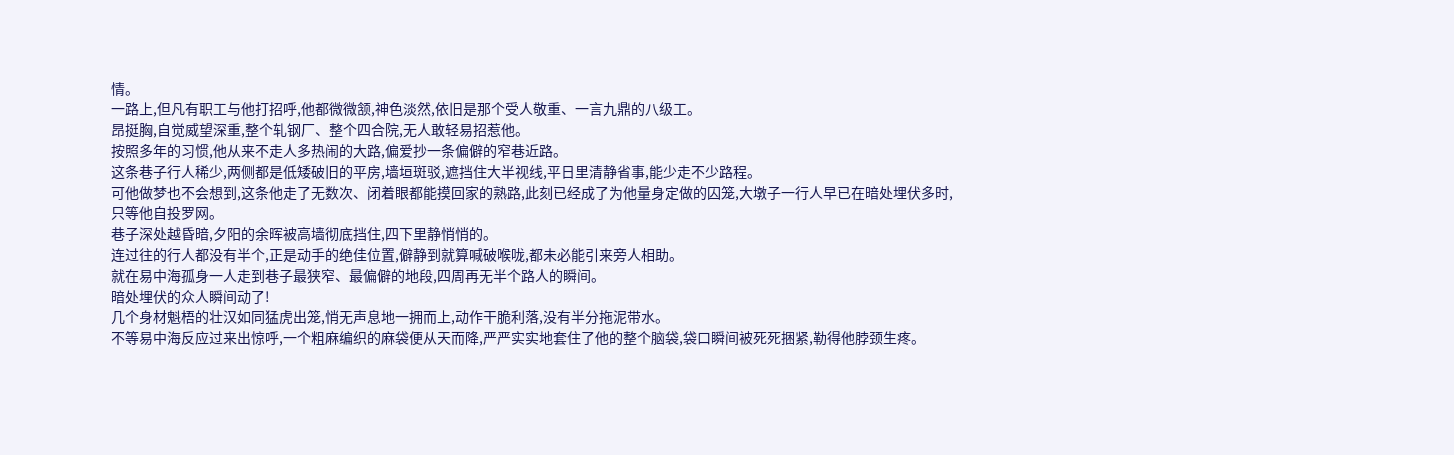情。
一路上,但凡有职工与他打招呼,他都微微颔,神色淡然,依旧是那个受人敬重、一言九鼎的八级工。
昂挺胸,自觉威望深重,整个轧钢厂、整个四合院,无人敢轻易招惹他。
按照多年的习惯,他从来不走人多热闹的大路,偏爱抄一条偏僻的窄巷近路。
这条巷子行人稀少,两侧都是低矮破旧的平房,墙垣斑驳,遮挡住大半视线,平日里清静省事,能少走不少路程。
可他做梦也不会想到,这条他走了无数次、闭着眼都能摸回家的熟路,此刻已经成了为他量身定做的囚笼,大墩子一行人早已在暗处埋伏多时,只等他自投罗网。
巷子深处越昏暗,夕阳的余晖被高墙彻底挡住,四下里静悄悄的。
连过往的行人都没有半个,正是动手的绝佳位置,僻静到就算喊破喉咙,都未必能引来旁人相助。
就在易中海孤身一人走到巷子最狭窄、最偏僻的地段,四周再无半个路人的瞬间。
暗处埋伏的众人瞬间动了!
几个身材魁梧的壮汉如同猛虎出笼,悄无声息地一拥而上,动作干脆利落,没有半分拖泥带水。
不等易中海反应过来出惊呼,一个粗麻编织的麻袋便从天而降,严严实实地套住了他的整个脑袋,袋口瞬间被死死捆紧,勒得他脖颈生疼。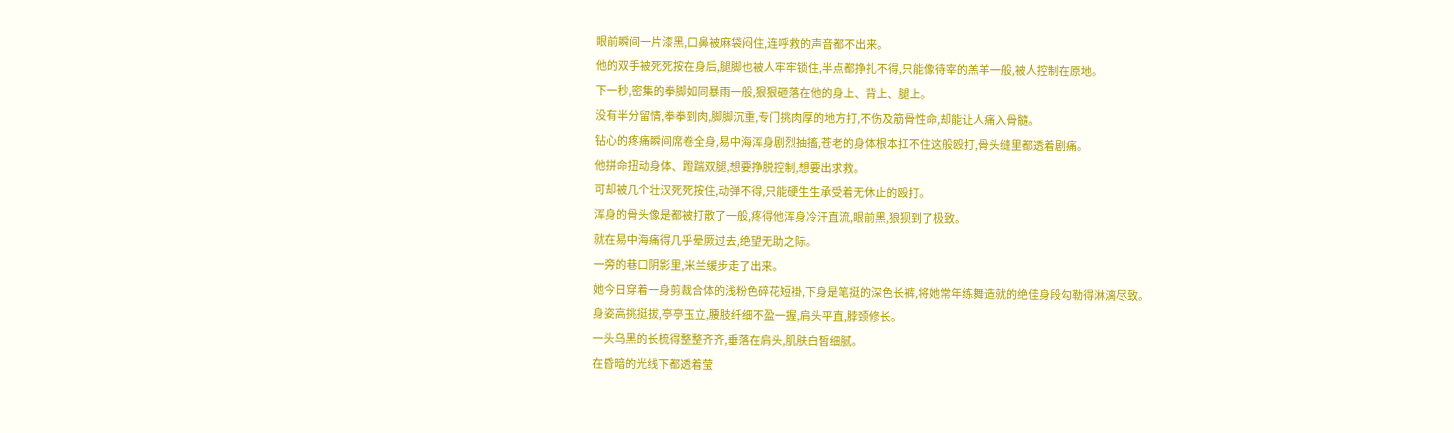眼前瞬间一片漆黑,口鼻被麻袋闷住,连呼救的声音都不出来。
他的双手被死死按在身后,腿脚也被人牢牢锁住,半点都挣扎不得,只能像待宰的羔羊一般,被人控制在原地。
下一秒,密集的拳脚如同暴雨一般,狠狠砸落在他的身上、背上、腿上。
没有半分留情,拳拳到肉,脚脚沉重,专门挑肉厚的地方打,不伤及筋骨性命,却能让人痛入骨髓。
钻心的疼痛瞬间席卷全身,易中海浑身剧烈抽搐,苍老的身体根本扛不住这般殴打,骨头缝里都透着剧痛。
他拼命扭动身体、蹬踹双腿,想要挣脱控制,想要出求救。
可却被几个壮汉死死按住,动弹不得,只能硬生生承受着无休止的殴打。
浑身的骨头像是都被打散了一般,疼得他浑身冷汗直流,眼前黑,狼狈到了极致。
就在易中海痛得几乎晕厥过去,绝望无助之际。
一旁的巷口阴影里,米兰缓步走了出来。
她今日穿着一身剪裁合体的浅粉色碎花短褂,下身是笔挺的深色长裤,将她常年练舞造就的绝佳身段勾勒得淋漓尽致。
身姿高挑挺拔,亭亭玉立,腰肢纤细不盈一握,肩头平直,脖颈修长。
一头乌黑的长梳得整整齐齐,垂落在肩头,肌肤白皙细腻。
在昏暗的光线下都透着莹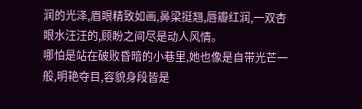润的光泽,眉眼精致如画,鼻梁挺翘,唇瓣红润,一双杏眼水汪汪的,顾盼之间尽是动人风情。
哪怕是站在破败昏暗的小巷里,她也像是自带光芒一般,明艳夺目,容貌身段皆是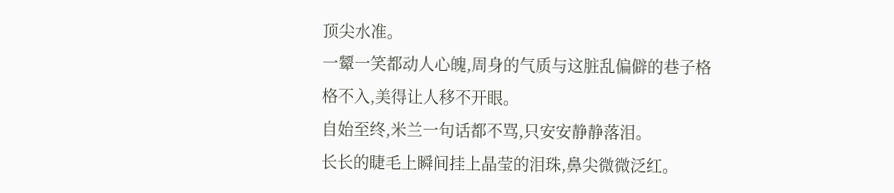顶尖水准。
一颦一笑都动人心魄,周身的气质与这脏乱偏僻的巷子格格不入,美得让人移不开眼。
自始至终,米兰一句话都不骂,只安安静静落泪。
长长的睫毛上瞬间挂上晶莹的泪珠,鼻尖微微泛红。